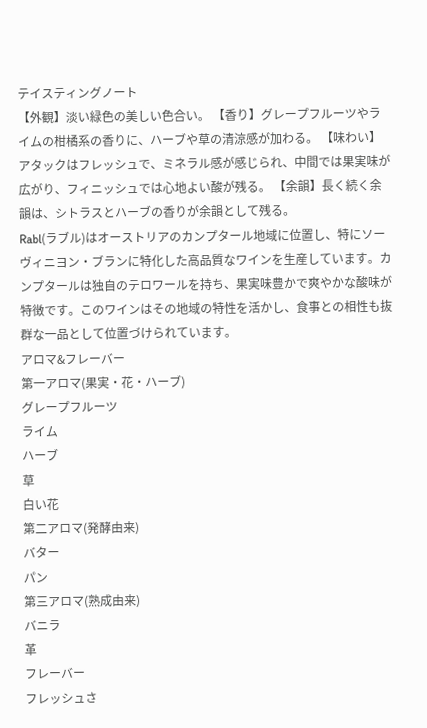テイスティングノート
【外観】淡い緑色の美しい色合い。 【香り】グレープフルーツやライムの柑橘系の香りに、ハーブや草の清涼感が加わる。 【味わい】アタックはフレッシュで、ミネラル感が感じられ、中間では果実味が広がり、フィニッシュでは心地よい酸が残る。 【余韻】長く続く余韻は、シトラスとハーブの香りが余韻として残る。
Rabl(ラブル)はオーストリアのカンプタール地域に位置し、特にソーヴィニヨン・ブランに特化した高品質なワインを生産しています。カンプタールは独自のテロワールを持ち、果実味豊かで爽やかな酸味が特徴です。このワインはその地域の特性を活かし、食事との相性も抜群な一品として位置づけられています。
アロマ&フレーバー
第一アロマ(果実・花・ハーブ)
グレープフルーツ
ライム
ハーブ
草
白い花
第二アロマ(発酵由来)
バター
パン
第三アロマ(熟成由来)
バニラ
革
フレーバー
フレッシュさ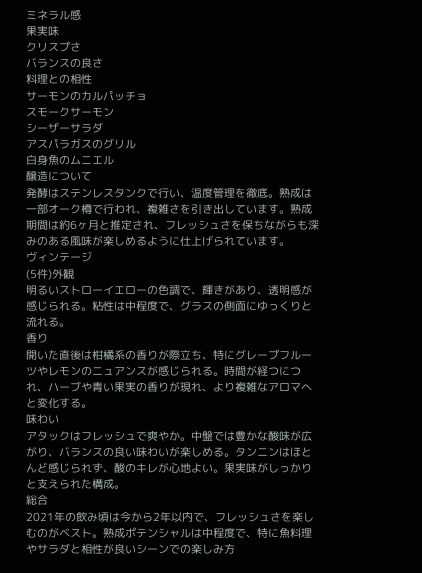ミネラル感
果実味
クリスプさ
バランスの良さ
料理との相性
サーモンのカルパッチョ
スモークサーモン
シーザーサラダ
アスパラガスのグリル
白身魚のムニエル
醸造について
発酵はステンレスタンクで行い、温度管理を徹底。熟成は一部オーク樽で行われ、複雑さを引き出しています。熟成期間は約6ヶ月と推定され、フレッシュさを保ちながらも深みのある風味が楽しめるように仕上げられています。
ヴィンテージ
(5件)外観
明るいストローイエローの色調で、輝きがあり、透明感が感じられる。粘性は中程度で、グラスの側面にゆっくりと流れる。
香り
開いた直後は柑橘系の香りが際立ち、特にグレープフルーツやレモンのニュアンスが感じられる。時間が経つにつれ、ハーブや青い果実の香りが現れ、より複雑なアロマへと変化する。
味わい
アタックはフレッシュで爽やか。中盤では豊かな酸味が広がり、バランスの良い味わいが楽しめる。タンニンはほとんど感じられず、酸のキレが心地よい。果実味がしっかりと支えられた構成。
総合
2021年の飲み頃は今から2年以内で、フレッシュさを楽しむのがベスト。熟成ポテンシャルは中程度で、特に魚料理やサラダと相性が良いシーンでの楽しみ方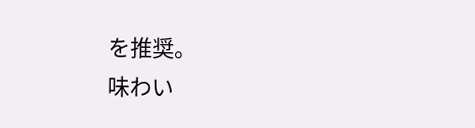を推奨。
味わい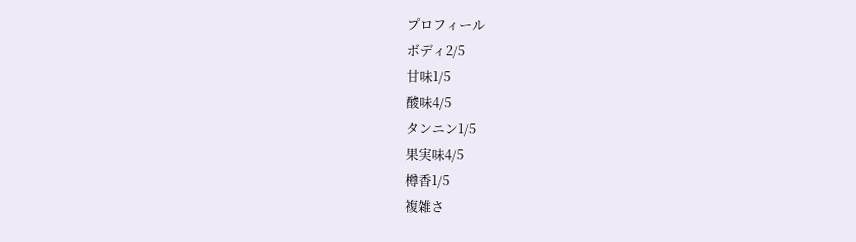プロフィール
ボディ2/5
甘味1/5
酸味4/5
タンニン1/5
果実味4/5
樽香1/5
複雑さ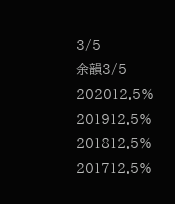3/5
余韻3/5
202012.5%
201912.5%
201812.5%
201712.5%